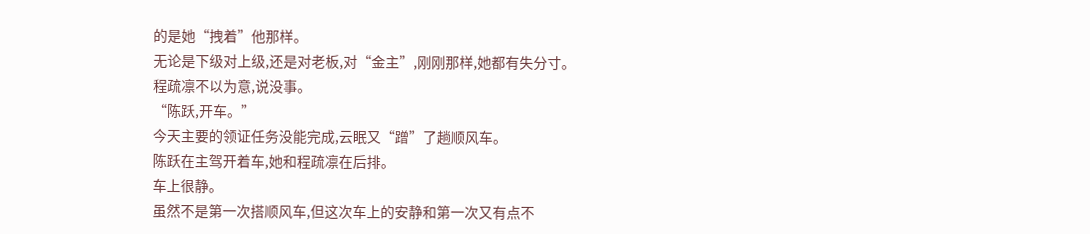的是她“拽着”他那样。
无论是下级对上级,还是对老板,对“金主”,刚刚那样,她都有失分寸。
程疏凛不以为意,说没事。
“陈跃,开车。”
今天主要的领证任务没能完成,云眠又“蹭”了趟顺风车。
陈跃在主驾开着车,她和程疏凛在后排。
车上很静。
虽然不是第一次搭顺风车,但这次车上的安静和第一次又有点不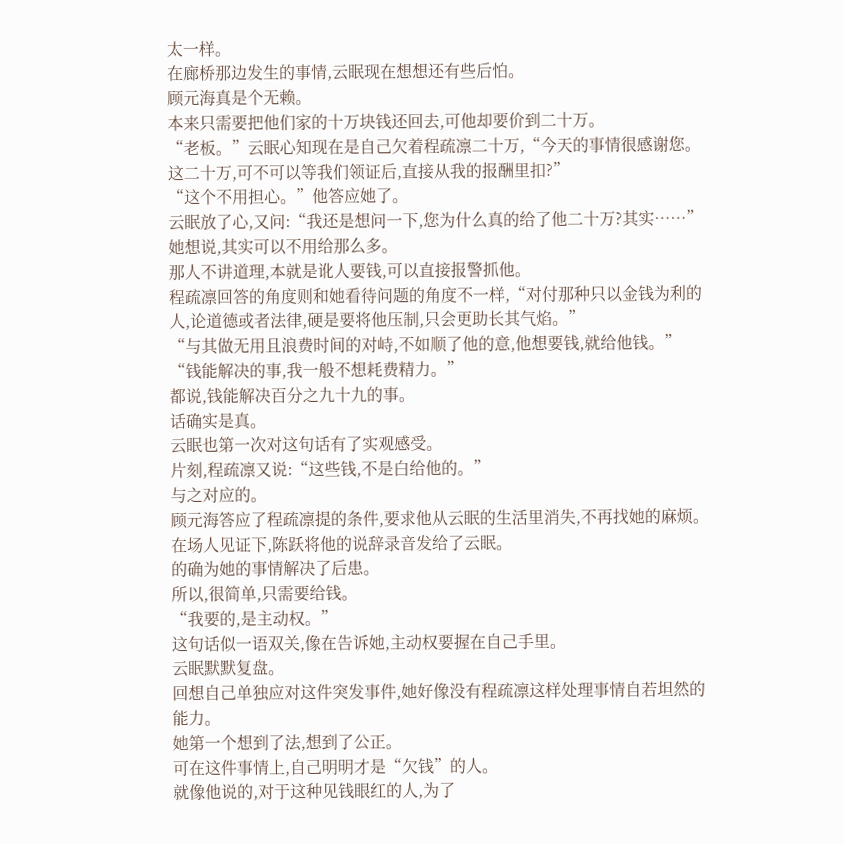太一样。
在廊桥那边发生的事情,云眠现在想想还有些后怕。
顾元海真是个无赖。
本来只需要把他们家的十万块钱还回去,可他却要价到二十万。
“老板。”云眠心知现在是自己欠着程疏凛二十万,“今天的事情很感谢您。这二十万,可不可以等我们领证后,直接从我的报酬里扣?”
“这个不用担心。”他答应她了。
云眠放了心,又问:“我还是想问一下,您为什么真的给了他二十万?其实……”
她想说,其实可以不用给那么多。
那人不讲道理,本就是讹人要钱,可以直接报警抓他。
程疏凛回答的角度则和她看待问题的角度不一样,“对付那种只以金钱为利的人,论道德或者法律,硬是要将他压制,只会更助长其气焰。”
“与其做无用且浪费时间的对峙,不如顺了他的意,他想要钱,就给他钱。”
“钱能解决的事,我一般不想耗费精力。”
都说,钱能解决百分之九十九的事。
话确实是真。
云眠也第一次对这句话有了实观感受。
片刻,程疏凛又说:“这些钱,不是白给他的。”
与之对应的。
顾元海答应了程疏凛提的条件,要求他从云眠的生活里消失,不再找她的麻烦。
在场人见证下,陈跃将他的说辞录音发给了云眠。
的确为她的事情解决了后患。
所以,很简单,只需要给钱。
“我要的,是主动权。”
这句话似一语双关,像在告诉她,主动权要握在自己手里。
云眠默默复盘。
回想自己单独应对这件突发事件,她好像没有程疏凛这样处理事情自若坦然的能力。
她第一个想到了法,想到了公正。
可在这件事情上,自己明明才是“欠钱”的人。
就像他说的,对于这种见钱眼红的人,为了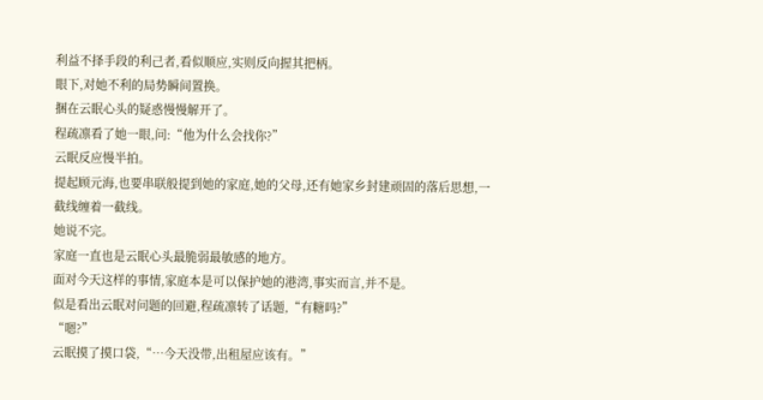利益不择手段的利己者,看似顺应,实则反向握其把柄。
眼下,对她不利的局势瞬间置换。
捆在云眠心头的疑惑慢慢解开了。
程疏凛看了她一眼,问:“他为什么会找你?”
云眠反应慢半拍。
提起顾元海,也要串联般提到她的家庭,她的父母,还有她家乡封建顽固的落后思想,一截线缠着一截线。
她说不完。
家庭一直也是云眠心头最脆弱最敏感的地方。
面对今天这样的事情,家庭本是可以保护她的港湾,事实而言,并不是。
似是看出云眠对问题的回避,程疏凛转了话题,“有糖吗?”
“嗯?”
云眠摸了摸口袋,“…今天没带,出租屋应该有。”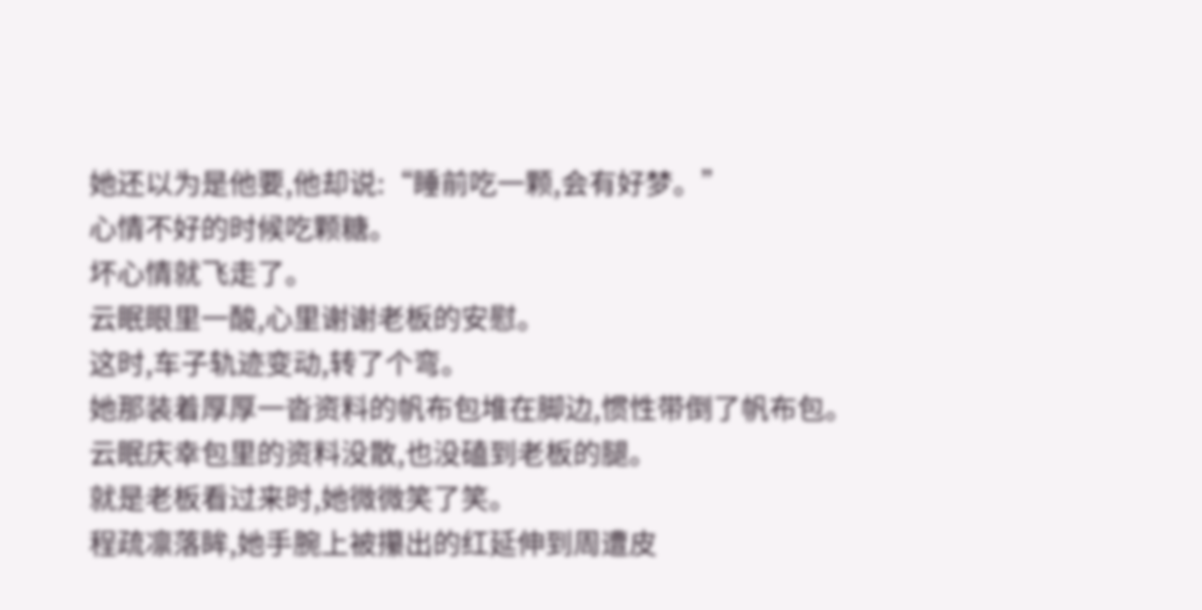她还以为是他要,他却说:“睡前吃一颗,会有好梦。”
心情不好的时候吃颗糖。
坏心情就飞走了。
云眠眼里一酸,心里谢谢老板的安慰。
这时,车子轨迹变动,转了个弯。
她那装着厚厚一沓资料的帆布包堆在脚边,惯性带倒了帆布包。
云眠庆幸包里的资料没散,也没磕到老板的腿。
就是老板看过来时,她微微笑了笑。
程疏凛落眸,她手腕上被攥出的红延伸到周遭皮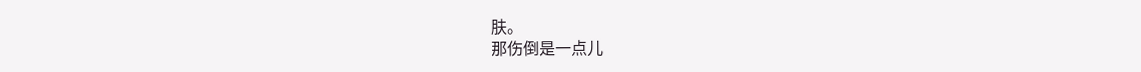肤。
那伤倒是一点儿